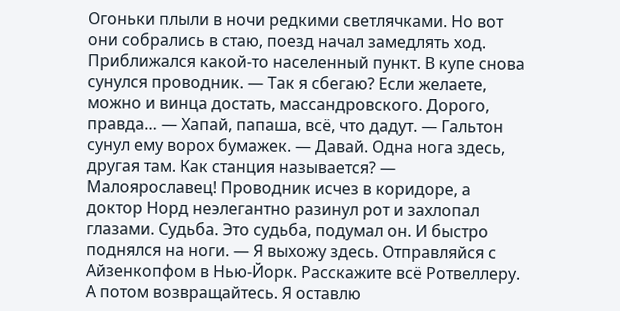Огоньки плыли в ночи редкими светлячками. Но вот они собрались в стаю, поезд начал замедлять ход. Приближался какой-то населенный пункт. В купе снова сунулся проводник. — Так я сбегаю? Если желаете, можно и винца достать, массандровского. Дорого, правда… — Хапай, папаша, всё, что дадут. — Гальтон сунул ему ворох бумажек. — Давай. Одна нога здесь, другая там. Как станция называется? — Малоярославец! Проводник исчез в коридоре, а доктор Норд неэлегантно разинул рот и захлопал глазами. Судьба. Это судьба, подумал он. И быстро поднялся на ноги. — Я выхожу здесь. Отправляйся с Айзенкопфом в Нью-Йорк. Расскажите всё Ротвеллеру. А потом возвращайтесь. Я оставлю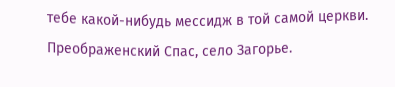тебе какой-нибудь мессидж в той самой церкви. Преображенский Спас, село Загорье.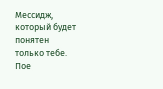Мессидж, который будет понятен только тебе. Пое